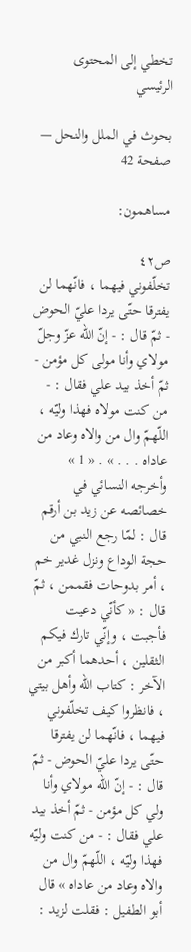تخطي إلى المحتوى الرئيسي

بحوث في الملل والنحل — صفحة 42

مساهمون:

ص٤٢
تخلّفوني فيهما ، فانّهما لن يفترقا حتّى يردا عليّ الحوض - ثمّ قال : - إنّ اللّه عزّ وجلّ مولاي وأنا مولى كل مؤمن - ثمّ أخذ بيد علي فقال : - من كنت مولاه فهذا وليّه ، اللّهمّ وال من والاه وعاد من عاداه . . . » . « 1 » وأخرجه النسائي في خصائصه عن زيد بن أرقم قال : لمّا رجع النبي من حجة الوداع ونزل غدير خم ، أمر بدوحات فقممن ، ثمّ قال : « كأنّي دعيت فأجبت ، وإنّي تارك فيكم الثقلين ، أحدهما أكبر من الآخر : كتاب اللّه وأهل بيتي ، فانظروا كيف تخلّفوني فيهما ، فانّهما لن يفترقا حتّى يردا عليّ الحوض - ثمّ قال : - إنّ اللّه مولاي وأنا ولي كل مؤمن - ثمّ أخذ بيد علي فقال : - من كنت وليّه فهذا وليّه ، اللّهمّ وال من والاه وعاد من عاداه » قال أبو الطفيل : فقلت لزيد :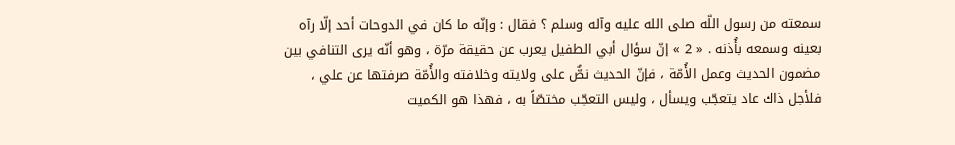سمعته من رسول اللّه صلى الله عليه وآله وسلم ؟ فقال : وإنّه ما كان في الدوحات أحد إلّا رآه بعينه وسمعه بأُذنه . « 2 » إنّ سؤال أبي الطفيل يعرب عن حقيقة مرّة ، وهو أنّه يرى التنافي بين مضمون الحديث وعمل الأُمّة ، فإنّ الحديث نصٌّ على ولايته وخلافته والأُمّة صرفتها عن علي ، فلأجل ذاك عاد يتعجّب ويسأل ، وليس التعجّب مختصّاً به ، فهذا هو الكميت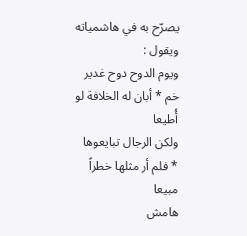يصرّح به في هاشمياته ويقول :
ويوم الدوح دوح غدير خم * أبان له الخلافة لو أُطيعا
ولكن الرجال تبايعوها * فلم أر مثلها خطراً مبيعا
هامش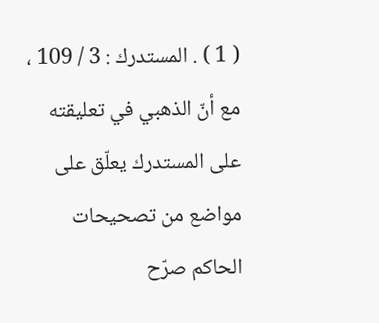( 1 ) . المستدرك : 3 / 109 ، مع أنّ الذهبي في تعليقته على المستدرك يعلّق على مواضع من تصحيحات الحاكم صرّح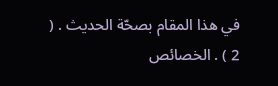في هذا المقام بصحّة الحديث . ( 2 ) . الخصائص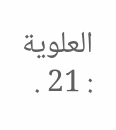العلوية : 21 .